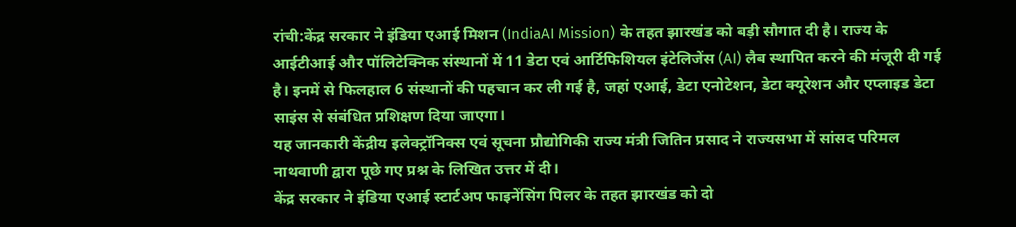रांची:केंद्र सरकार ने इंडिया एआई मिशन (IndiaAI Mission) के तहत झारखंड को बड़ी सौगात दी है। राज्य के आईटीआई और पॉलिटेक्निक संस्थानों में 11 डेटा एवं आर्टिफिशियल इंटेलिजेंस (AI) लैब स्थापित करने की मंजूरी दी गई है। इनमें से फिलहाल 6 संस्थानों की पहचान कर ली गई है, जहां एआई, डेटा एनोटेशन, डेटा क्यूरेशन और एप्लाइड डेटा साइंस से संबंधित प्रशिक्षण दिया जाएगा।
यह जानकारी केंद्रीय इलेक्ट्रॉनिक्स एवं सूचना प्रौद्योगिकी राज्य मंत्री जितिन प्रसाद ने राज्यसभा में सांसद परिमल नाथवाणी द्वारा पूछे गए प्रश्न के लिखित उत्तर में दी।
केंद्र सरकार ने इंडिया एआई स्टार्टअप फाइनेंसिंग पिलर के तहत झारखंड को दो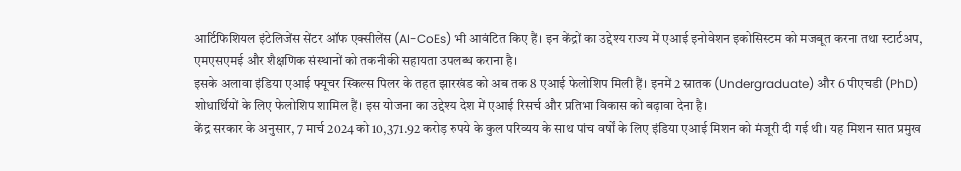आर्टिफिशियल इंटेलिजेंस सेंटर ऑफ एक्सीलेंस (AI-CoEs) भी आवंटित किए हैं। इन केंद्रों का उद्देश्य राज्य में एआई इनोवेशन इकोसिस्टम को मजबूत करना तथा स्टार्टअप, एमएसएमई और शैक्षणिक संस्थानों को तकनीकी सहायता उपलब्ध कराना है।
इसके अलावा इंडिया एआई फ्यूचर स्किल्स पिलर के तहत झारखंड को अब तक 8 एआई फेलोशिप मिली हैं। इनमें 2 स्नातक (Undergraduate) और 6 पीएचडी (PhD) शोधार्थियों के लिए फेलोशिप शामिल हैं। इस योजना का उद्देश्य देश में एआई रिसर्च और प्रतिभा विकास को बढ़ावा देना है।
केंद्र सरकार के अनुसार, 7 मार्च 2024 को 10,371.92 करोड़ रुपये के कुल परिव्यय के साथ पांच वर्षों के लिए इंडिया एआई मिशन को मंजूरी दी गई थी। यह मिशन सात प्रमुख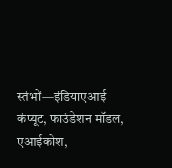स्तंभों—इंडियाएआई कंप्यूट, फाउंडेशन मॉडल, एआईकोश,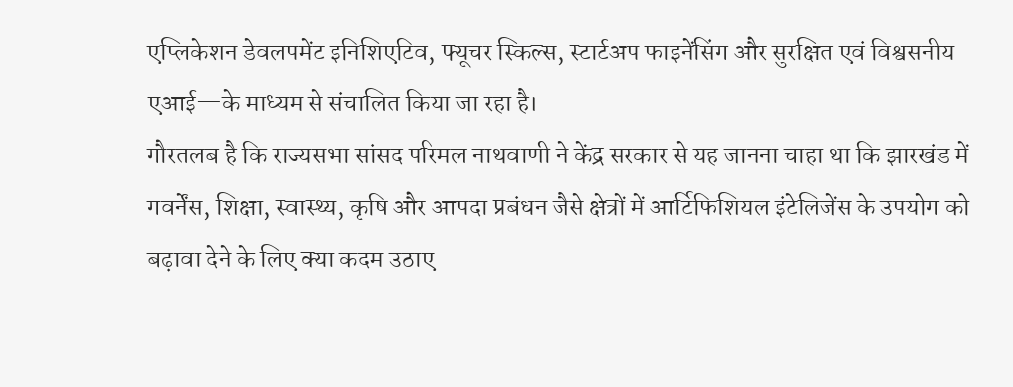एप्लिकेशन डेवलपमेंट इनिशिएटिव, फ्यूचर स्किल्स, स्टार्टअप फाइनेंसिंग और सुरक्षित एवं विश्वसनीय एआई—के माध्यम से संचालित किया जा रहा है।
गौरतलब है कि राज्यसभा सांसद परिमल नाथवाणी ने केंद्र सरकार से यह जानना चाहा था कि झारखंड में गवर्नेंस, शिक्षा, स्वास्थ्य, कृषि और आपदा प्रबंधन जैसे क्षेत्रों में आर्टिफिशियल इंटेलिजेंस के उपयोग को बढ़ावा देने के लिए क्या कदम उठाए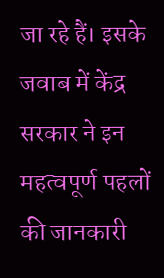जा रहे हैं। इसके जवाब में केंद्र सरकार ने इन महत्वपूर्ण पहलों की जानकारी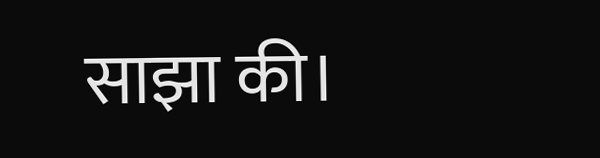साझा की।